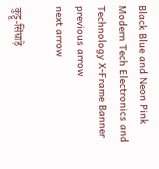Black Blue and Neon Pink Modern Tech Electronics and Technology X-Frame Banner
previous arrow
next arrow

कुट्टू-सिंघाड़े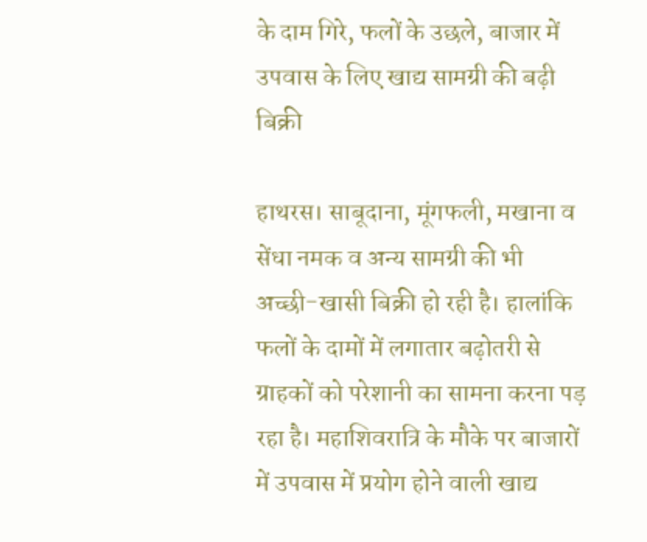के दाम गिरे, फलों के उछले, बाजार में उपवास के लिए खाद्य सामग्री की बढ़ी बिक्री

हाथरस। साबूदाना, मूंगफली, मखाना व सेंधा नमक व अन्य सामग्री की भी अच्छी-खासी बिक्री हो रही है। हालांकि फलों के दामों में लगातार बढ़ोतरी से ग्राहकों को परेशानी का सामना करना पड़ रहा है। महाशिवरात्रि के मौके पर बाजारों में उपवास में प्रयोग होने वाली खाद्य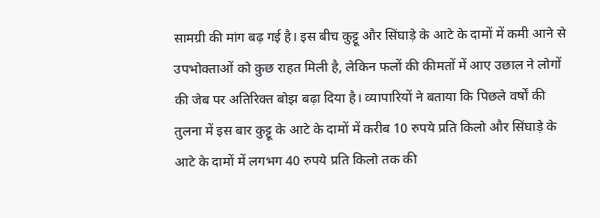सामग्री की मांग बढ़ गई है। इस बीच कुट्टू और सिंघाड़े के आटे के दामों में कमी आने से उपभोक्ताओं को कुछ राहत मिली है, लेकिन फलों की कीमतों में आए उछाल ने लोगों की जेब पर अतिरिक्त बोझ बढ़ा दिया है। व्यापारियों ने बताया कि पिछले वर्षों की तुलना में इस बार कुट्टू के आटे के दामों में करीब 10 रुपये प्रति किलो और सिंघाड़े के आटे के दामों में लगभग 40 रुपये प्रति किलो तक की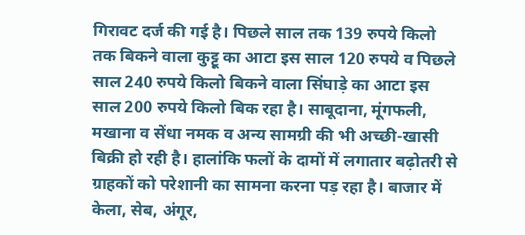गिरावट दर्ज की गई है। पिछले साल तक 139 रुपये किलो तक बिकने वाला कुट्टू का आटा इस साल 120 रुपये व पिछले साल 240 रुपये किलो बिकने वाला सिंघाड़े का आटा इस साल 200 रुपये किलो बिक रहा है। साबूदाना, मूंगफली, मखाना व सेंधा नमक व अन्य सामग्री की भी अच्छी-खासी बिक्री हो रही है। हालांकि फलों के दामों में लगातार बढ़ोतरी से ग्राहकों को परेशानी का सामना करना पड़ रहा है। बाजार में केला, सेब, अंगूर,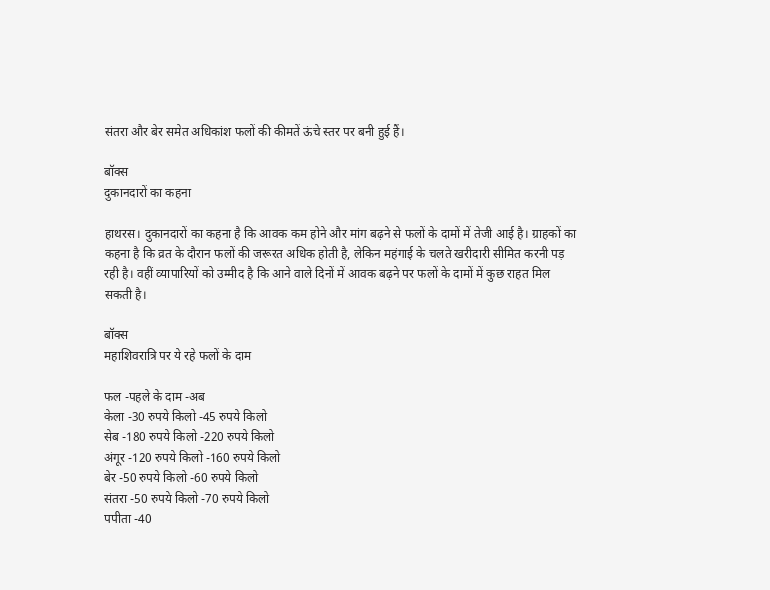संतरा और बेर समेत अधिकांश फलों की कीमतें ऊंचे स्तर पर बनी हुई हैं।

बॉक्स
दुकानदारों का कहना

हाथरस। दुकानदारों का कहना है कि आवक कम होने और मांग बढ़ने से फलों के दामों में तेजी आई है। ग्राहकों का कहना है कि व्रत के दौरान फलों की जरूरत अधिक होती है, लेकिन महंगाई के चलते खरीदारी सीमित करनी पड़ रही है। वहीं व्यापारियों को उम्मीद है कि आने वाले दिनों में आवक बढ़ने पर फलों के दामों में कुछ राहत मिल सकती है।

बॉक्स
महाशिवरात्रि पर ये रहे फलों के दाम

फल -पहले के दाम -अब
केला -30 रुपये किलो -45 रुपये किलो
सेब -180 रुपये किलो -220 रुपये किलो
अंगूर -120 रुपये किलो -160 रुपये किलो
बेर -50 रुपये किलो -60 रुपये किलो
संतरा -50 रुपये किलो -70 रुपये किलो
पपीता -40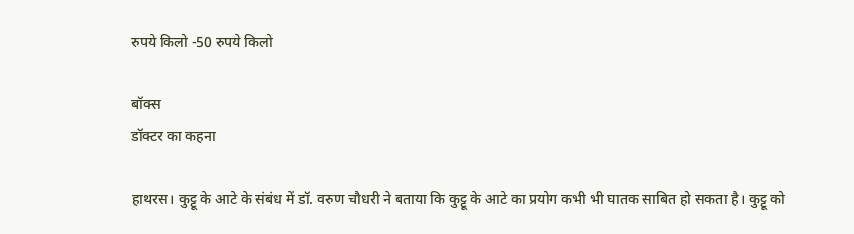रुपये किलो -50 रुपये किलो

बॉक्स
डॉक्टर का कहना

हाथरस। कुट्टू के आटे के संबंध में डॉ. वरुण चौधरी ने बताया कि कुट्टू के आटे का प्रयोग कभी भी घातक साबित हो सकता है। कुट्टू को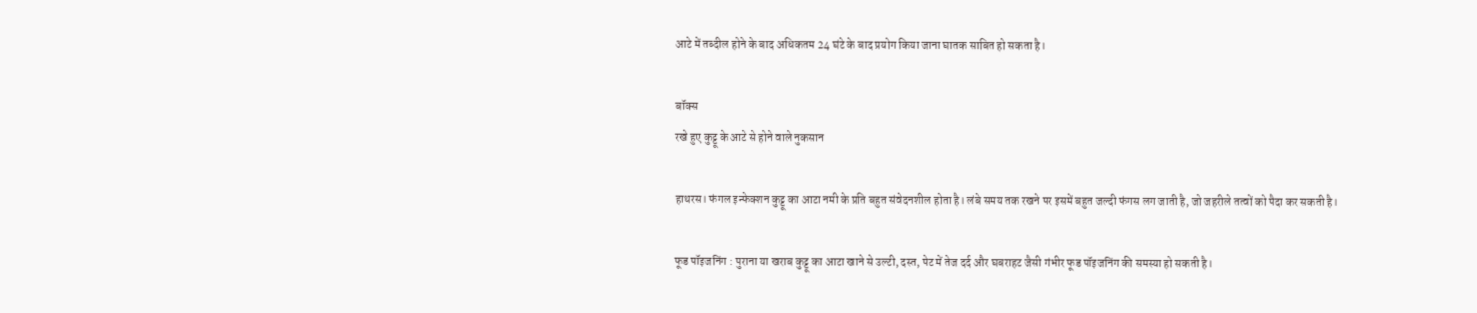आटे में तब्दील होने के बाद अधिकतम 24 घंटे के बाद प्रयोग किया जाना घातक साबित हो सकता है।

बॉक्स
रखे हुए कुट्टू के आटे से होने वाले नुकसान

हाथरस। फंगल इन्फेक्शन कुट्टू का आटा नमी के प्रति बहुत संवेदनशील होता है। लंबे समय तक रखने पर इसमें बहुत जल्दी फंगस लग जाती है, जो जहरीले तत्वों को पैदा कर सकती है।

फूड पॉइजनिंग : पुराना या खराब कुट्टू का आटा खाने से उल्टी, दस्त, पेट में तेज दर्द और घबराहट जैसी गंभीर फूड पॉइजनिंग की समस्या हो सकती है।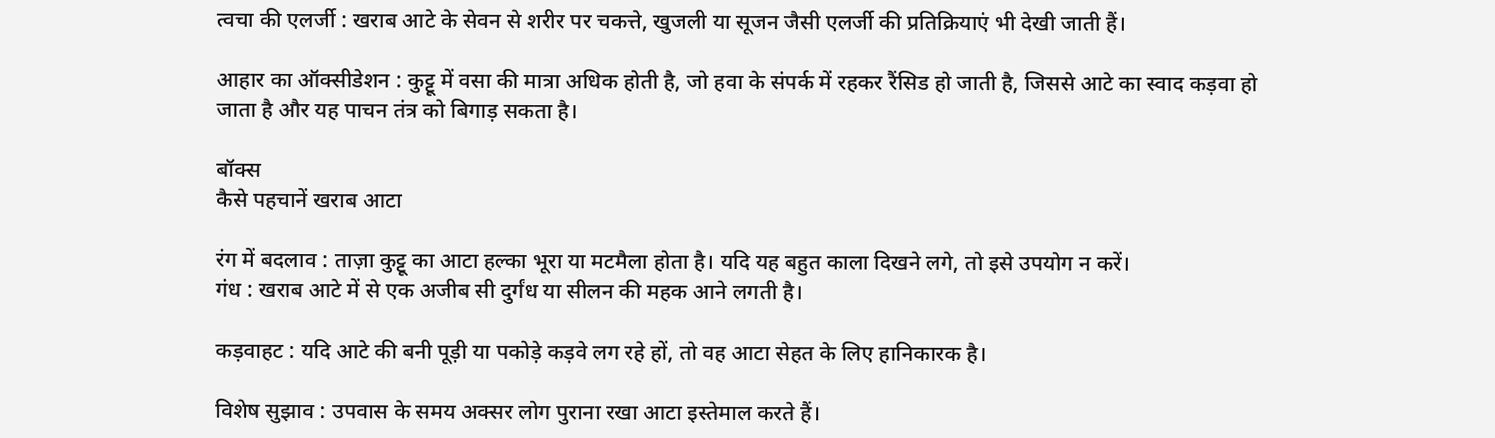त्वचा की एलर्जी : खराब आटे के सेवन से शरीर पर चकत्ते, खुजली या सूजन जैसी एलर्जी की प्रतिक्रियाएं भी देखी जाती हैं।

आहार का ऑक्सीडेशन : कुट्टू में वसा की मात्रा अधिक होती है, जो हवा के संपर्क में रहकर रैंसिड हो जाती है, जिससे आटे का स्वाद कड़वा हो जाता है और यह पाचन तंत्र को बिगाड़ सकता है।

बॉक्स
कैसे पहचानें खराब आटा

रंग में बदलाव : ताज़ा कुट्टू का आटा हल्का भूरा या मटमैला होता है। यदि यह बहुत काला दिखने लगे, तो इसे उपयोग न करें।
गंध : खराब आटे में से एक अजीब सी दुर्गंध या सीलन की महक आने लगती है।

कड़वाहट : यदि आटे की बनी पूड़ी या पकोड़े कड़वे लग रहे हों, तो वह आटा सेहत के लिए हानिकारक है।

विशेष सुझाव : उपवास के समय अक्सर लोग पुराना रखा आटा इस्तेमाल करते हैं।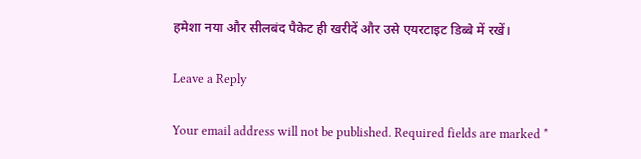हमेशा नया और सीलबंद पैकेट ही खरीदें और उसे एयरटाइट डिब्बे में रखें।

Leave a Reply

Your email address will not be published. Required fields are marked *